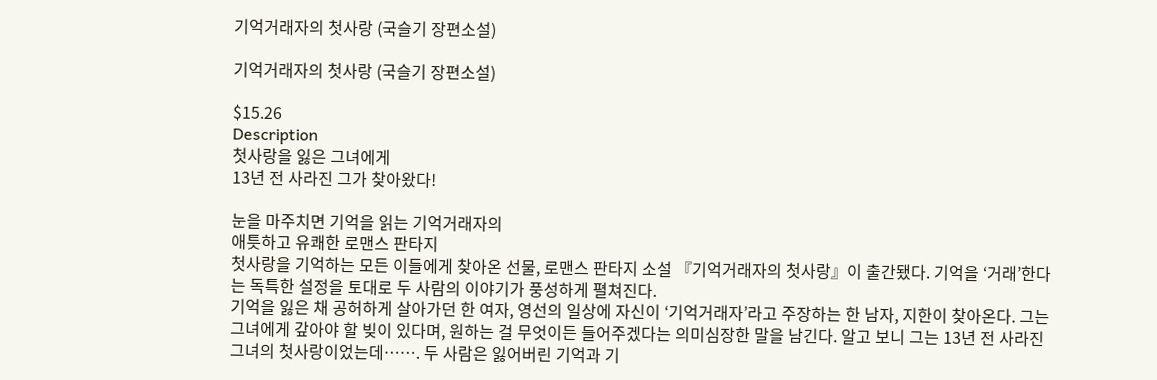기억거래자의 첫사랑 (국슬기 장편소설)

기억거래자의 첫사랑 (국슬기 장편소설)

$15.26
Description
첫사랑을 잃은 그녀에게
13년 전 사라진 그가 찾아왔다!

눈을 마주치면 기억을 읽는 기억거래자의
애틋하고 유쾌한 로맨스 판타지
첫사랑을 기억하는 모든 이들에게 찾아온 선물, 로맨스 판타지 소설 『기억거래자의 첫사랑』이 출간됐다. 기억을 ‘거래’한다는 독특한 설정을 토대로 두 사람의 이야기가 풍성하게 펼쳐진다.
기억을 잃은 채 공허하게 살아가던 한 여자, 영선의 일상에 자신이 ‘기억거래자’라고 주장하는 한 남자, 지한이 찾아온다. 그는 그녀에게 갚아야 할 빚이 있다며, 원하는 걸 무엇이든 들어주겠다는 의미심장한 말을 남긴다. 알고 보니 그는 13년 전 사라진 그녀의 첫사랑이었는데……. 두 사람은 잃어버린 기억과 기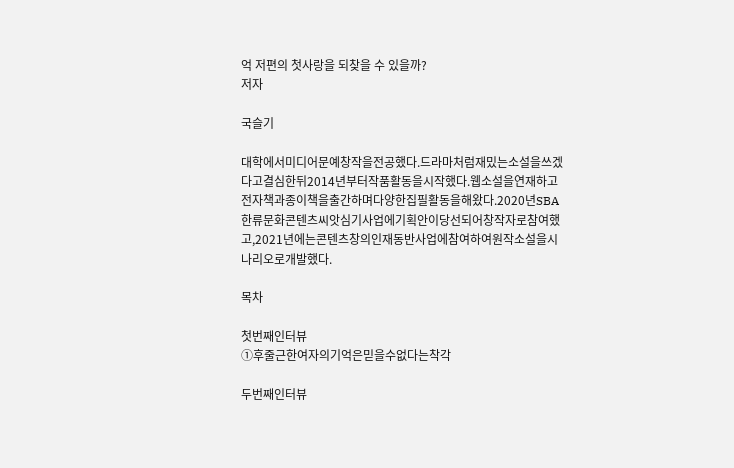억 저편의 첫사랑을 되찾을 수 있을까?
저자

국슬기

대학에서미디어문예창작을전공했다.드라마처럼재밌는소설을쓰겠다고결심한뒤2014년부터작품활동을시작했다.웹소설을연재하고전자책과종이책을출간하며다양한집필활동을해왔다.2020년SBA한류문화콘텐츠씨앗심기사업에기획안이당선되어창작자로참여했고,2021년에는콘텐츠창의인재동반사업에참여하여원작소설을시나리오로개발했다.

목차

첫번째인터뷰
①후줄근한여자의기억은믿을수없다는착각

두번째인터뷰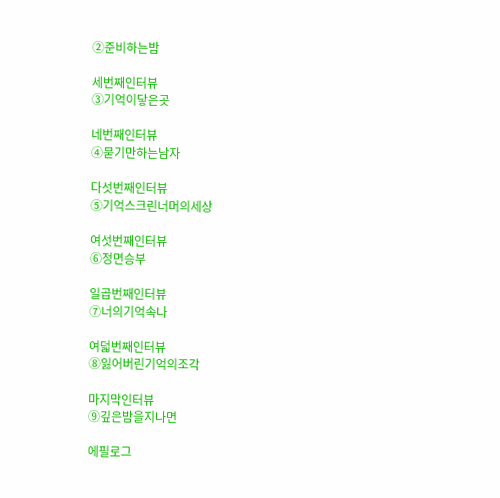②준비하는밤

세번째인터뷰
③기억이닿은곳

네번째인터뷰
④묻기만하는남자

다섯번째인터뷰
⑤기억스크린너머의세상

여섯번째인터뷰
⑥정면승부

일곱번째인터뷰
⑦너의기억속나

여덟번째인터뷰
⑧잃어버린기억의조각

마지막인터뷰
⑨깊은밤을지나면

에필로그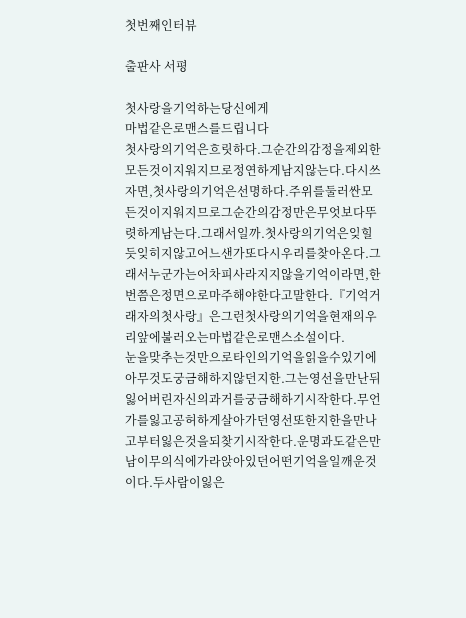첫번째인터뷰

출판사 서평

첫사랑을기억하는당신에게
마법같은로맨스를드립니다
첫사랑의기억은흐릿하다.그순간의감정을제외한모든것이지워지므로정연하게남지않는다.다시쓰자면,첫사랑의기억은선명하다.주위를둘러싼모든것이지워지므로그순간의감정만은무엇보다뚜렷하게남는다.그래서일까.첫사랑의기억은잊힐듯잊히지않고어느샌가또다시우리를찾아온다.그래서누군가는어차피사라지지않을기억이라면,한번쯤은정면으로마주해야한다고말한다.『기억거래자의첫사랑』은그런첫사랑의기억을현재의우리앞에불러오는마법같은로맨스소설이다.
눈을맞추는것만으로타인의기억을읽을수있기에아무것도궁금해하지않던지한.그는영선을만난뒤잃어버린자신의과거를궁금해하기시작한다.무언가를잃고공허하게살아가던영선또한지한을만나고부터잃은것을되찾기시작한다.운명과도같은만남이무의식에가라앉아있던어떤기억을일깨운것이다.두사람이잃은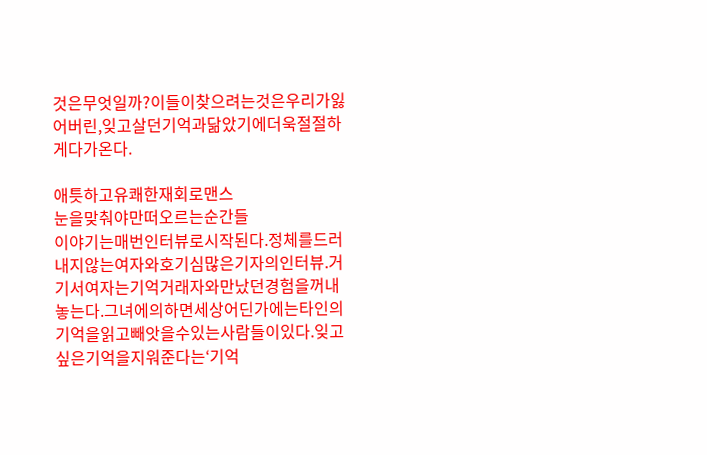것은무엇일까?이들이찾으려는것은우리가잃어버린,잊고살던기억과닮았기에더욱절절하게다가온다.

애틋하고유쾌한재회로맨스
눈을맞춰야만떠오르는순간들
이야기는매번인터뷰로시작된다.정체를드러내지않는여자와호기심많은기자의인터뷰.거기서여자는기억거래자와만났던경험을꺼내놓는다.그녀에의하면세상어딘가에는타인의기억을읽고빼앗을수있는사람들이있다.잊고싶은기억을지워준다는‘기억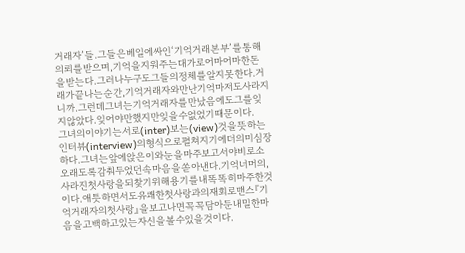거래자’들.그들은베일에싸인‘기억거래본부’를통해의뢰를받으며,기억을지워주는대가로어마어마한돈을받는다.그러나누구도그들의정체를알지못한다.거래가끝나는순간,기억거래자와만난기억마저도사라지니까.그런데그녀는기억거래자를만났음에도그를잊지않았다.잊어야만했지만잊을수없었기때문이다.
그녀의이야기는서로(inter)보는(view)것을뜻하는인터뷰(interview)의형식으로펼쳐지기에더의미심장하다.그녀는앞에앉은이와눈을마주보고서야비로소오래도록감춰두었던속마음을쏟아낸다.기억너머의,사라진첫사랑을되찾기위해용기를내똑똑히마주한것이다.애틋하면서도유쾌한첫사랑과의재회로맨스『기억거래자의첫사랑』을보고나면꼭꼭담아둔내밀한마음을고백하고있는자신을볼수있을것이다.